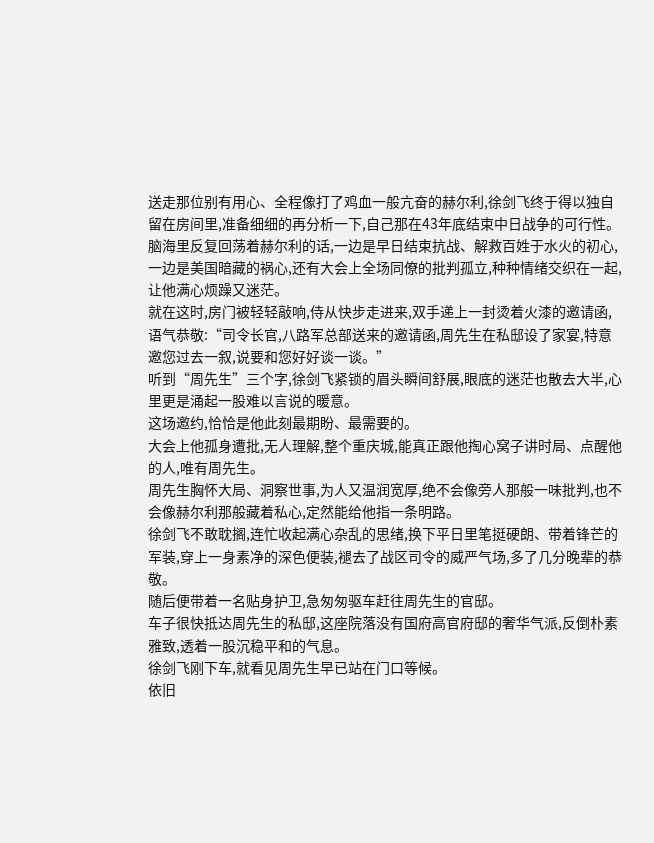送走那位别有用心、全程像打了鸡血一般亢奋的赫尔利,徐剑飞终于得以独自留在房间里,准备细细的再分析一下,自己那在43年底结束中日战争的可行性。
脑海里反复回荡着赫尔利的话,一边是早日结束抗战、解救百姓于水火的初心,一边是美国暗藏的祸心,还有大会上全场同僚的批判孤立,种种情绪交织在一起,让他满心烦躁又迷茫。
就在这时,房门被轻轻敲响,侍从快步走进来,双手递上一封烫着火漆的邀请函,语气恭敬:“司令长官,八路军总部送来的邀请函,周先生在私邸设了家宴,特意邀您过去一叙,说要和您好好谈一谈。”
听到“周先生”三个字,徐剑飞紧锁的眉头瞬间舒展,眼底的迷茫也散去大半,心里更是涌起一股难以言说的暖意。
这场邀约,恰恰是他此刻最期盼、最需要的。
大会上他孤身遭批,无人理解,整个重庆城,能真正跟他掏心窝子讲时局、点醒他的人,唯有周先生。
周先生胸怀大局、洞察世事,为人又温润宽厚,绝不会像旁人那般一味批判,也不会像赫尔利那般藏着私心,定然能给他指一条明路。
徐剑飞不敢耽搁,连忙收起满心杂乱的思绪,换下平日里笔挺硬朗、带着锋芒的军装,穿上一身素净的深色便装,褪去了战区司令的威严气场,多了几分晚辈的恭敬。
随后便带着一名贴身护卫,急匆匆驱车赶往周先生的官邸。
车子很快抵达周先生的私邸,这座院落没有国府高官府邸的奢华气派,反倒朴素雅致,透着一股沉稳平和的气息。
徐剑飞刚下车,就看见周先生早已站在门口等候。
依旧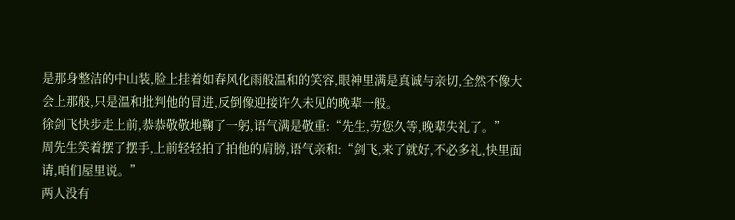是那身整洁的中山装,脸上挂着如春风化雨般温和的笑容,眼神里满是真诚与亲切,全然不像大会上那般,只是温和批判他的冒进,反倒像迎接许久未见的晚辈一般。
徐剑飞快步走上前,恭恭敬敬地鞠了一躬,语气满是敬重:“先生,劳您久等,晚辈失礼了。”
周先生笑着摆了摆手,上前轻轻拍了拍他的肩膀,语气亲和:“剑飞,来了就好,不必多礼,快里面请,咱们屋里说。”
两人没有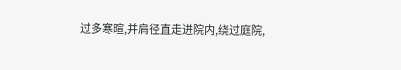过多寒暄,并肩径直走进院内,绕过庭院,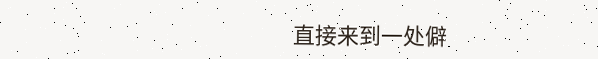直接来到一处僻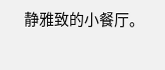静雅致的小餐厅。